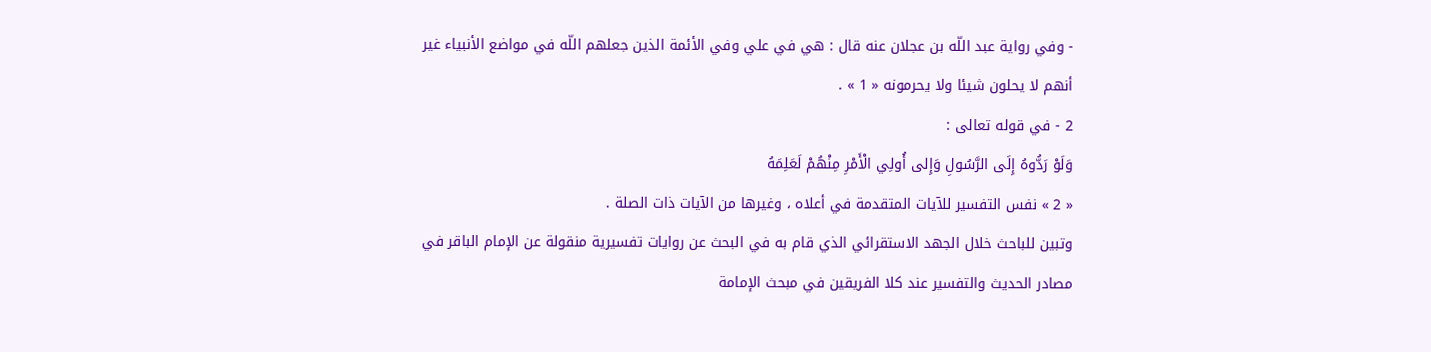- وفي رواية عبد اللّه بن عجلان عنه قال : هي في علي وفي الأئمة الذين جعلهم اللّه في مواضع الأنبياء غير أنهم لا يحلون شيئا ولا يحرمونه « 1 » .
2 - في قوله تعالى :
وَلَوْ رَدُّوهُ إِلَى الرَّسُولِ وَإِلى أُولِي الْأَمْرِ مِنْهُمْ لَعَلِمَهُ
« 2 » نفس التفسير للآيات المتقدمة في أعلاه ، وغيرها من الآيات ذات الصلة .
وتبين للباحث خلال الجهد الاستقرائي الذي قام به في البحث عن روايات تفسيرية منقولة عن الإمام الباقر في مصادر الحديث والتفسير عند كلا الفريقين في مبحث الإمامة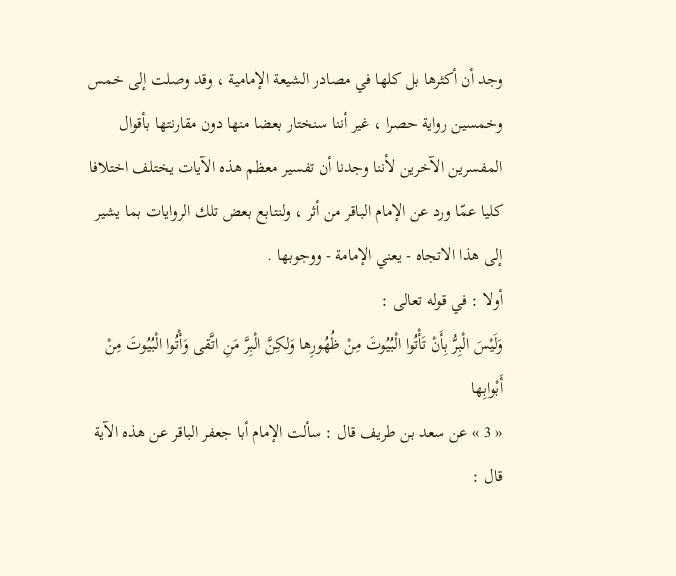وجد أن أكثرها بل كلها في مصادر الشيعة الإمامية ، وقد وصلت إلى خمس وخمسين رواية حصرا ، غير أننا سنختار بعضا منها دون مقارنتها بأقوال المفسرين الآخرين لأننا وجدنا أن تفسير معظم هذه الآيات يختلف اختلافا كليا عمّا ورد عن الإمام الباقر من أثر ، ولنتابع بعض تلك الروايات بما يشير إلى هذا الاتجاه - يعني الإمامة - ووجوبها .
أولا : في قوله تعالى :
وَلَيْسَ الْبِرُّ بِأَنْ تَأْتُوا الْبُيُوتَ مِنْ ظُهُورِها وَلكِنَّ الْبِرَّ مَنِ اتَّقى وَأْتُوا الْبُيُوتَ مِنْ أَبْوابِها
« 3 » عن سعد بن طريف قال : سألت الإمام أبا جعفر الباقر عن هذه الآية قال :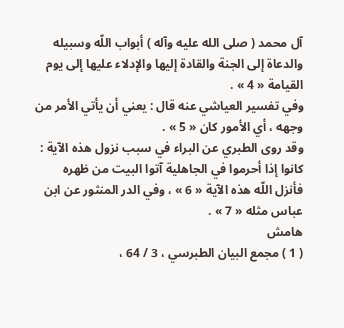آل محمد ( صلى الله عليه وآله ) أبواب اللّه وسبيله والدعاة إلى الجنة والقادة إليها والإدلاء عليها إلى يوم القيامة « 4 » .
وفي تفسير العياشي عنه قال : يعني أن يأتي الأمر من وجهه ، أي الأمور كان « 5 » .
وقد روى الطبري عن البراء في سبب نزول هذه الآية : كانوا إذا أحرموا في الجاهلية آتوا البيت من ظهره فأنزل اللّه هذه الآية « 6 » ، وفي الدر المنثور عن ابن عباس مثله « 7 » .
هامش
( 1 ) مجمع البيان الطبرسي ، 3 / 64 ،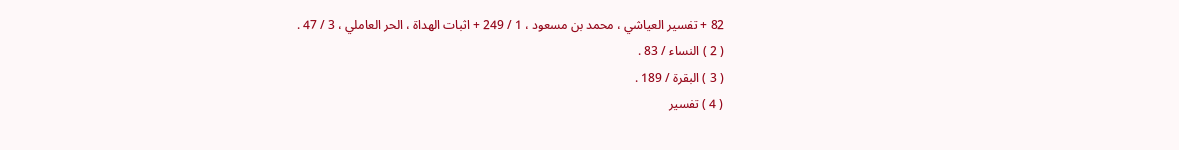82 + تفسير العياشي ، محمد بن مسعود ، 1 / 249 + اثبات الهداة ، الحر العاملي ، 3 / 47 .
( 2 ) النساء / 83 .
( 3 ) البقرة / 189 .
( 4 ) تفسير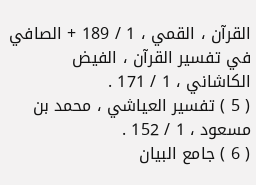القرآن ، القمي ، 1 / 189 + الصافي في تفسير القرآن ، الفيض الكاشاني ، 1 / 171 .
( 5 ) تفسير العياشي ، محمد بن مسعود ، 1 / 152 .
( 6 ) جامع البيان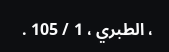، الطبري ، 1 / 105 .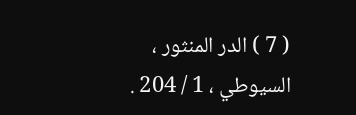( 7 ) الدر المنثور ، السيوطي ، 1 / 204 .